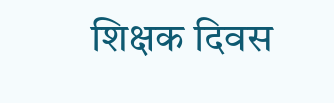शिक्षक दिवस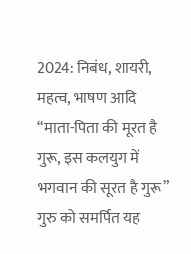2024: निबंध, शायरी, महत्व, भाषण आदि
“माता-पिता की मूरत है गुरू, इस कलयुग में भगवान की सूरत है गुरू” गुरु को समर्पित यह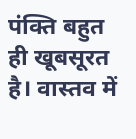पंक्ति बहुत ही खूबसूरत है। वास्तव में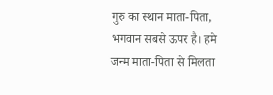गुरु का स्थान माता-पिता, भगवान सबसे ऊपर है। हमे जन्म माता-पिता से मिलता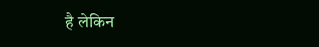है लेकिन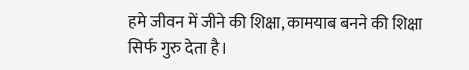हमे जीवन में जीने की शिक्षा, कामयाब बनने की शिक्षा सिर्फ गुरु देता है।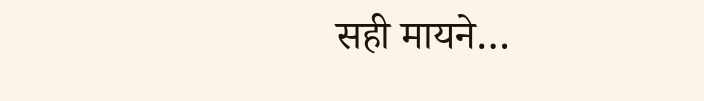सही मायने…